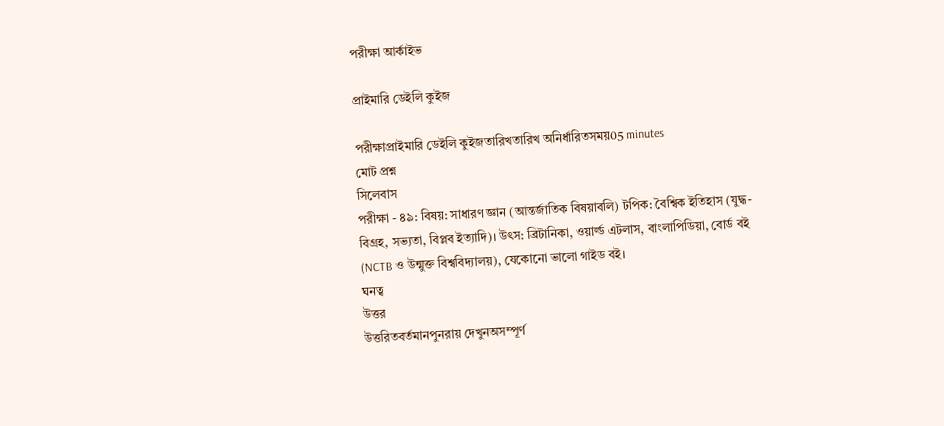পরীক্ষা আর্কাইভ

প্রাইমারি ডেইলি কুইজ

পরীক্ষাপ্রাইমারি ডেইলি কুইজতারিখতারিখ অনির্ধারিতসময়05 minutes
মোট প্রশ্ন
সিলেবাস
পরীক্ষা - ৪৯: বিষয়: সাধারণ জ্ঞান (আন্তর্জাতিক বিষয়াবলি) টপিক: বৈশ্বিক ইতিহাস (যুদ্ধ-বিগ্রহ, সভ্যতা, বিপ্লব ইত্যাদি)। উৎস: ব্রিটানিকা, ওয়ার্ল্ড এটলাস, বাংলাপিডিয়া, বোর্ড বই (NCTB ও উন্মুক্ত বিশ্ববিদ্যালয়), যেকোনো ভালো গাইড বই।
ঘনত্ব
উত্তর
উত্তরিতবর্তমানপুনরায় দেখুনঅসম্পূর্ণ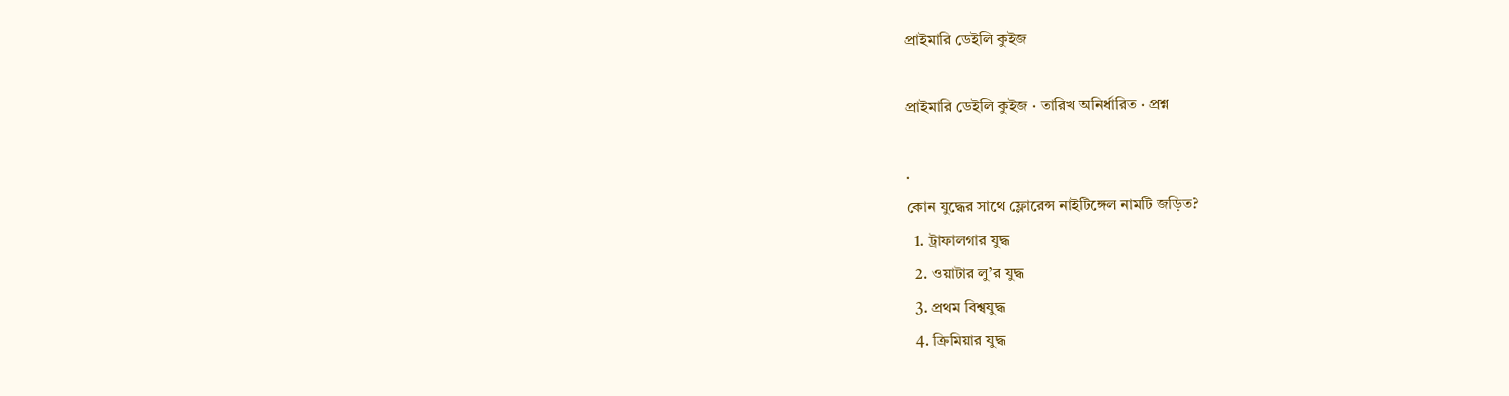প্রাইমারি ডেইলি কুইজ

প্রাইমারি ডেইলি কুইজ · তারিখ অনির্ধারিত · প্রশ্ন

.
কোন যুদ্ধের সাথে ফ্লোরেন্স নাইটিঙ্গেল নামটি জড়িত?
  1. ট্রাফালগার যুদ্ধ
  2. ওয়াটার লু’র যুদ্ধ
  3. প্রথম বিশ্বযুদ্ধ
  4. ক্রিমিয়ার যুদ্ধ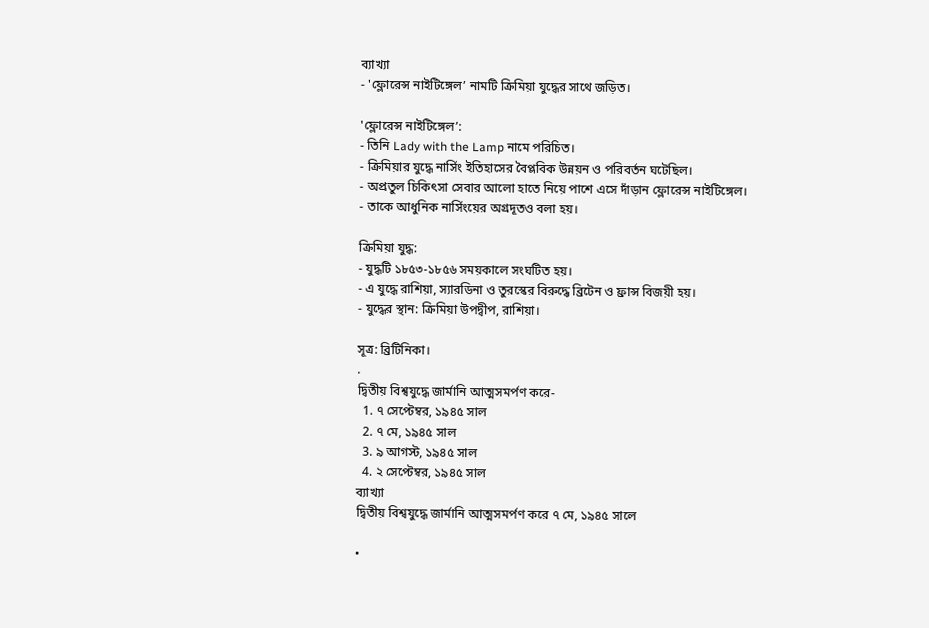ব্যাখ্যা
- 'ফ্লোরেন্স নাইটিঙ্গেল’ নামটি ক্রিমিয়া যুদ্ধের সাথে জড়িত।

'ফ্লোরেন্স নাইটিঙ্গেল’:
- তিনি Lady with the Lamp নামে পরিচিত।
- ক্রিমিয়ার যুদ্ধে নার্সিং ইতিহাসের বৈপ্লবিক উন্নয়ন ও পরিবর্তন ঘটেছিল।
- অপ্রতুল চিকিৎসা সেবার আলো হাতে নিয়ে পাশে এসে দাঁড়ান ফ্লোরেন্স নাইটিঙ্গেল।
- তাকে আধুনিক নার্সিংয়ের অগ্রদূতও বলা হয়।

ক্রিমিয়া যুদ্ধ:
- যুদ্ধটি ১৮৫৩-১৮৫৬ সময়কালে সংঘটিত হয়।
- এ যুদ্ধে রাশিয়া, স্যারডিনা ও তুরস্কের বিরুদ্ধে ব্রিটেন ও ফ্রান্স বিজয়ী হয়।
- যুদ্ধের স্থান: ক্রিমিয়া উপদ্বীপ, রাশিয়া।

সূত্র: ব্রিটিনিকা।
.
দ্বিতীয় বিশ্বযুদ্ধে জার্মানি আত্মসমর্পণ করে-
  1. ৭ সেপ্টেম্বর, ১৯৪৫ সাল
  2. ৭ মে, ১৯৪৫ সাল
  3. ৯ আগস্ট, ১৯৪৫ সাল
  4. ২ সেপ্টেম্বর, ১৯৪৫ সাল
ব্যাখ্যা
দ্বিতীয় বিশ্বযুদ্ধে জার্মানি আত্মসমর্পণ করে ৭ মে, ১৯৪৫ সালে

•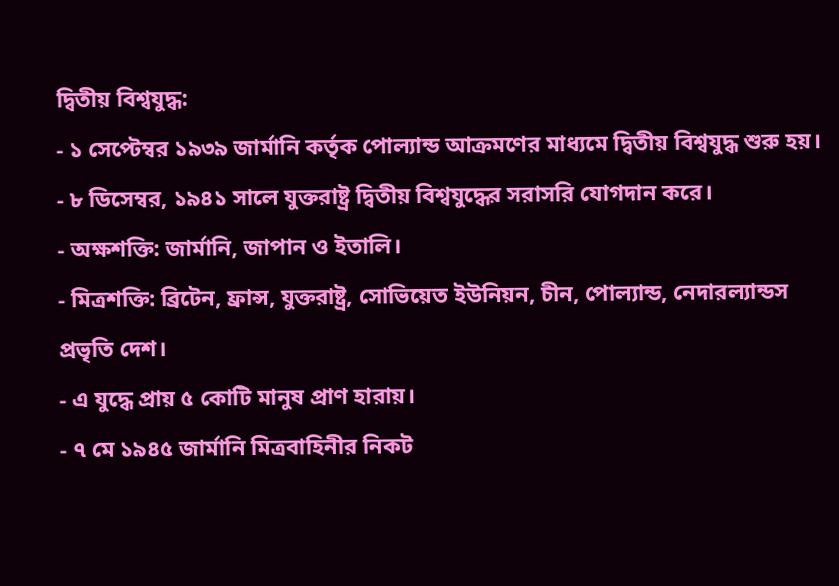দ্বিতীয় বিশ্বযুদ্ধ:
- ১ সেপ্টেম্বর ১৯৩৯ জার্মানি কর্তৃক পোল্যান্ড আক্রমণের মাধ্যমে দ্বিতীয় বিশ্বযুদ্ধ শুরু হয়।
- ৮ ডিসেম্বর, ১৯৪১ সালে যুক্তরাষ্ট্র দ্বিতীয় বিশ্বযুদ্ধের সরাসরি যোগদান করে।
- অক্ষশক্তি: জার্মানি, জাপান ও ইতালি।
- মিত্রশক্তি: ব্রিটেন, ফ্রান্স, যুক্তরাষ্ট্র, সোভিয়েত ইউনিয়ন, চীন, পোল্যান্ড, নেদারল্যান্ডস প্রভৃতি দেশ।
- এ যুদ্ধে প্রায় ৫ কোটি মানুষ প্রাণ হারায়।
- ৭ মে ১৯৪৫ জার্মানি মিত্রবাহিনীর নিকট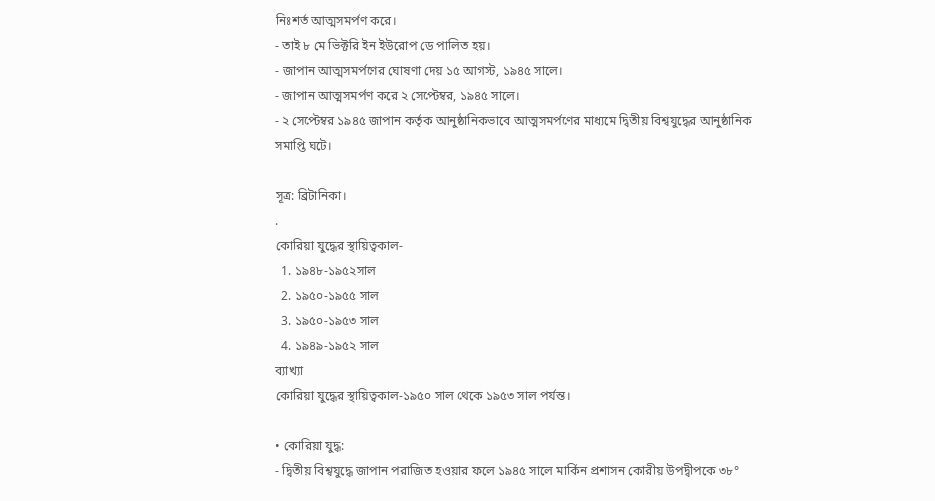নিঃশর্ত আত্মসমর্পণ করে।
- তাই ৮ মে ভিক্টরি ইন ইউরোপ ডে পালিত হয়।
- জাপান আত্মসমর্পণের ঘোষণা দেয় ১৫ আগস্ট, ১৯৪৫ সালে।
- জাপান আত্মসমর্পণ করে ২ সেপ্টেম্বর, ১৯৪৫ সালে।
- ২ সেপ্টেম্বর ১৯৪৫ জাপান কর্তৃক আনুষ্ঠানিকভাবে আত্মসমর্পণের মাধ্যমে দ্বিতীয় বিশ্বযুদ্ধের আনুষ্ঠানিক সমাপ্তি ঘটে।

সূত্র: ব্রিটানিকা।
.
কোরিয়া যুদ্ধের স্থায়িত্বকাল-
  1. ১৯৪৮-১৯৫২সাল
  2. ১৯৫০-১৯৫৫ সাল
  3. ১৯৫০-১৯৫৩ সাল
  4. ১৯৪৯-১৯৫২ সাল
ব্যাখ্যা
কোরিয়া যুদ্ধের স্থায়িত্বকাল-১৯৫০ সাল থেকে ১৯৫৩ সাল পর্যন্ত।

• কোরিয়া যুদ্ধ:
- দ্বিতীয় বিশ্বযুদ্ধে জাপান পরাজিত হওয়ার ফলে ১৯৪৫ সালে মার্কিন প্রশাসন কোরীয় উপদ্বীপকে ৩৮°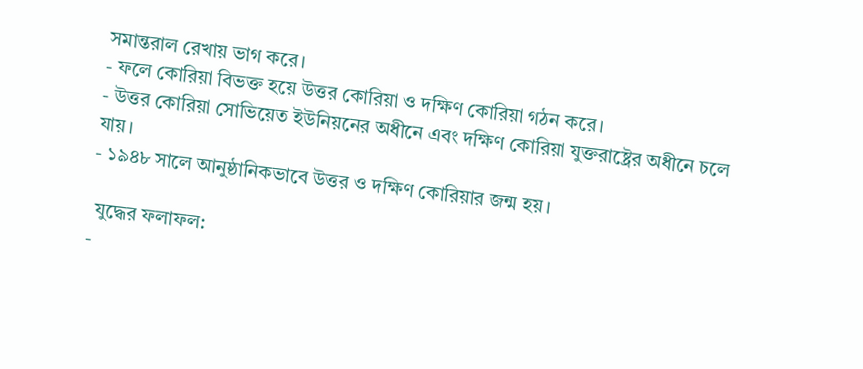সমান্তরাল রেখায় ভাগ করে।
- ফলে কোরিয়া বিভক্ত হয়ে উত্তর কোরিয়া ও দক্ষিণ কোরিয়া গঠন করে।
- উত্তর কোরিয়া সোভিয়েত ইউনিয়নের অধীনে এবং দক্ষিণ কোরিয়া যুক্তরাষ্ট্রের অধীনে চলে যায়।
- ১৯৪৮ সালে আনুষ্ঠানিকভাবে উত্তর ও দক্ষিণ কোরিয়ার জন্ম হয়।

 যুদ্ধের ফলাফল:
-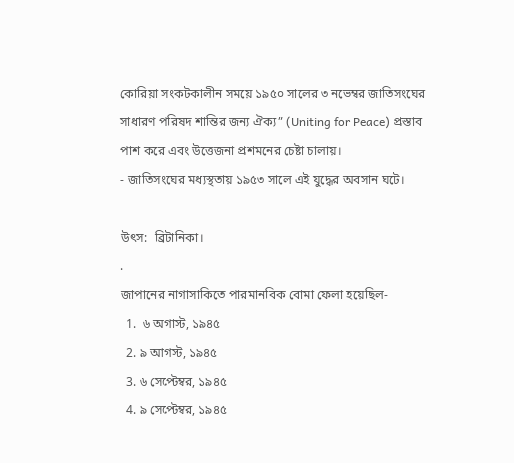কোরিয়া সংকটকালীন সময়ে ১৯৫০ সালের ৩ নভেম্বর জাতিসংঘের সাধারণ পরিষদ শান্তির জন্য ঐক্য” (Uniting for Peace) প্রস্তাব পাশ করে এবং উত্তেজনা প্রশমনের চেষ্টা চালায়।
- জাতিসংঘের মধ্যস্থতায় ১৯৫৩ সালে এই যুদ্ধের অবসান ঘটে।

উৎস:  ব্রিটানিকা।
.
জাপানের নাগাসাকিতে পারমানবিক বোমা ফেলা হয়েছিল-
  1.  ৬ অগাস্ট, ১৯৪৫
  2. ৯ আগস্ট, ১৯৪৫
  3. ৬ সেপ্টেম্বর, ১৯৪৫
  4. ৯ সেপ্টেম্বর, ১৯৪৫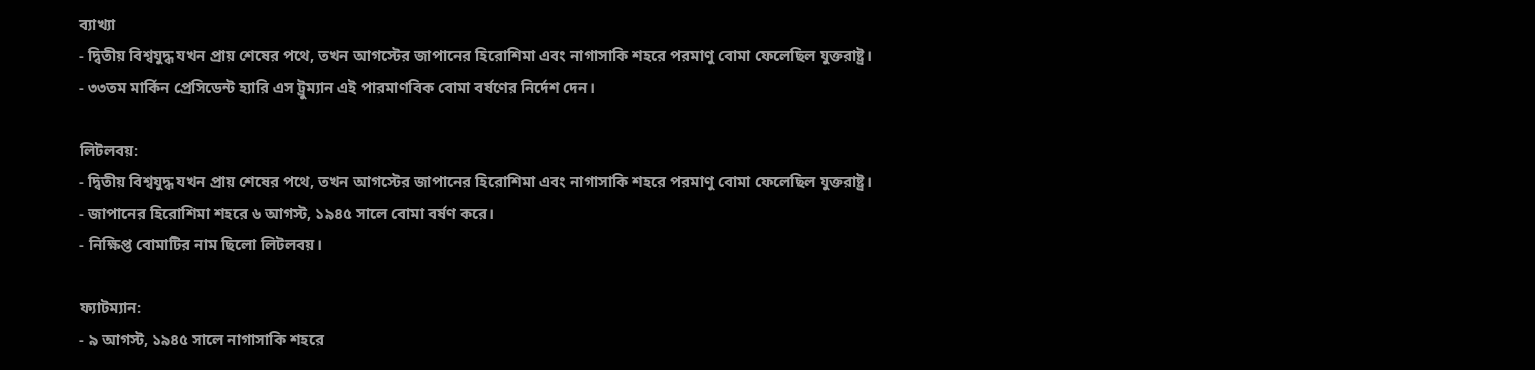ব্যাখ্যা
- দ্বিতীয় বিশ্বযুদ্ধ যখন প্রায় শেষের পথে, তখন আগস্টের জাপানের হিরোশিমা এবং নাগাসাকি শহরে পরমাণু বোমা ফেলেছিল যুক্তরাষ্ট্র।
- ৩৩তম মার্কিন প্রেসিডেন্ট হ্যারি এস ট্রুম্যান এই পারমাণবিক বোমা বর্ষণের নির্দেশ দেন।

লিটলবয়:
- দ্বিতীয় বিশ্বযুদ্ধ যখন প্রায় শেষের পথে, তখন আগস্টের জাপানের হিরোশিমা এবং নাগাসাকি শহরে পরমাণু বোমা ফেলেছিল যুক্তরাষ্ট্র।
- জাপানের হিরোশিমা শহরে ৬ আগস্ট, ১৯৪৫ সালে বোমা বর্ষণ করে।
- নিক্ষিপ্ত বোমাটির নাম ছিলো লিটলবয়।

ফ্যাটম্যান:
- ৯ আগস্ট, ১৯৪৫ সালে নাগাসাকি শহরে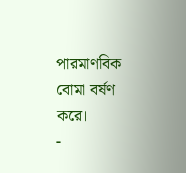পারমাণবিক বোমা বর্ষণ করে।
-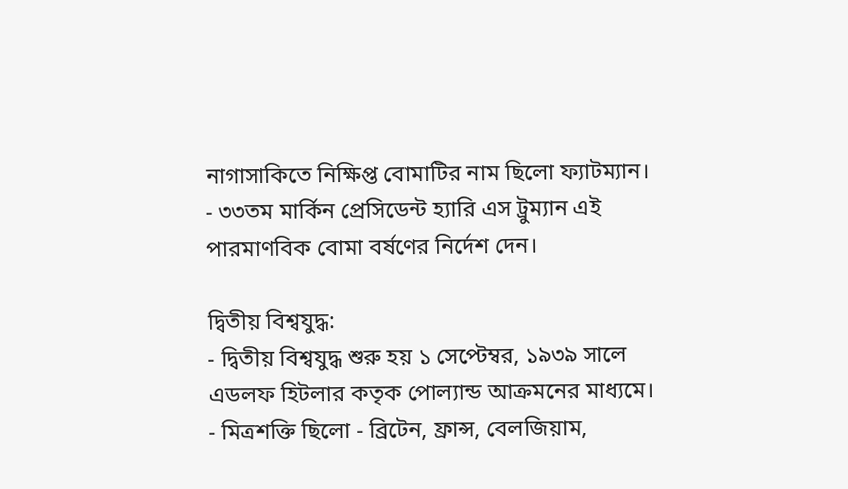নাগাসাকিতে নিক্ষিপ্ত বোমাটির নাম ছিলো ফ্যাটম্যান।
- ৩৩তম মার্কিন প্রেসিডেন্ট হ্যারি এস ট্রুম্যান এই পারমাণবিক বোমা বর্ষণের নির্দেশ দেন।

দ্বিতীয় বিশ্বযুদ্ধ:
- দ্বিতীয় বিশ্বযুদ্ধ শুরু হয় ১ সেপ্টেম্বর, ১৯৩৯ সালে এডলফ হিটলার কতৃক পোল্যান্ড আক্রমনের মাধ্যমে।
- মিত্রশক্তি ছিলো - ব্রিটেন, ফ্রান্স, বেলজিয়াম,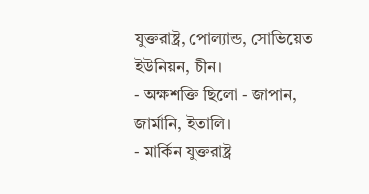যুক্তরাষ্ট্র, পোল্যান্ড, সোভিয়েত ইউনিয়ন, চীন।
- অক্ষশক্তি ছিলো - জাপান, জার্মানি, ইতালি।
- মার্কিন যুক্তরাষ্ট্র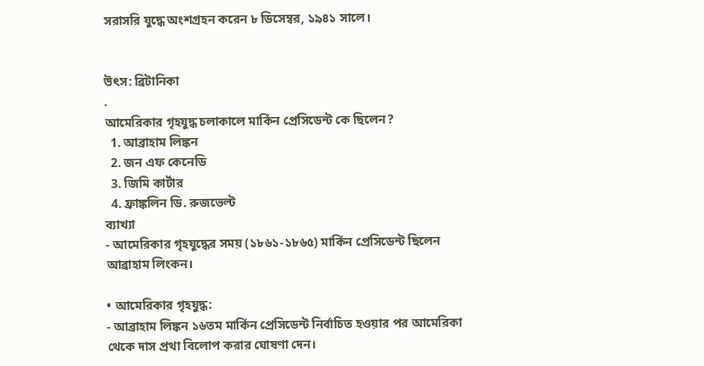সরাসরি যুদ্ধে অংশগ্রহন করেন ৮ ডিসেম্বর, ১৯৪১ সালে।


উৎস: ব্রিটানিকা
.
আমেরিকার গৃহযুদ্ধ চলাকালে মার্কিন প্রেসিডেন্ট কে ছিলেন?
  1. আব্রাহাম লিঙ্কন
  2. জন এফ কেনেডি
  3. জিমি কার্টার
  4. ফ্রাঙ্কলিন ডি. রুজভেল্ট
ব্যাখ্যা
- আমেরিকার গৃহযুদ্ধের সময় (১৮৬১-১৮৬৫) মার্কিন প্রেসিডেন্ট ছিলেন আব্রাহাম লিংকন।

• আমেরিকার গৃহযুদ্ধ:
- আব্রাহাম লিঙ্কন ১৬তম মার্কিন প্রেসিডেন্ট নির্বাচিত হওয়ার পর আমেরিকা থেকে দাস প্রথা বিলোপ করার ঘোষণা দেন।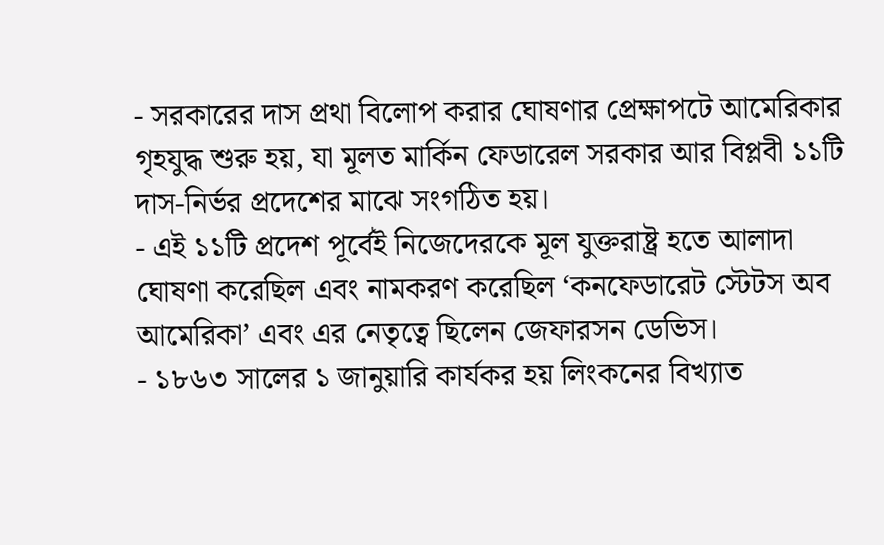- সরকারের দাস প্রথা বিলোপ করার ঘোষণার প্রেক্ষাপটে আমেরিকার গৃহযুদ্ধ শুরু হয়, যা মূলত মার্কিন ফেডারেল সরকার আর বিপ্লবী ১১টি দাস-নির্ভর প্রদেশের মাঝে সংগঠিত হয়।
- এই ১১টি প্রদেশ পূর্বেই নিজেদেরকে মূল যুক্তরাষ্ট্র হতে আলাদা ঘোষণা করেছিল এবং নামকরণ করেছিল ‘কনফেডারেট স্টেটস অব আমেরিকা’ এবং এর নেতৃত্বে ছিলেন জেফারসন ডেভিস।
- ১৮৬৩ সালের ১ জানুয়ারি কার্যকর হয় লিংকনের বিখ্যাত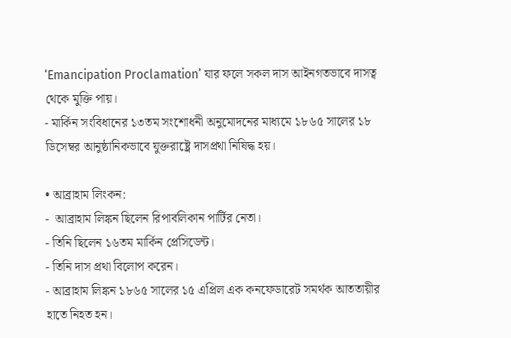‘Emancipation Proclamation’ যার ফলে সকল দাস আইনগতভাবে দাসত্ব থেকে মুক্তি পায়।
- মার্কিন সংবিধানের ১৩তম সংশোধনী অনুমোদনের মাধ্যমে ১৮৬৫ সালের ১৮ ডিসেম্বর আনুষ্ঠানিকভাবে যুক্তরাষ্ট্রে দাসপ্রথা নিষিদ্ধ হয়।

• আব্রাহাম লিংকন:
-  আব্রাহাম লিঙ্কন ছিলেন রিপাবলিকান পার্টির নেতা।
- তিনি ছিলেন ১৬তম মার্কিন প্রেসিডেন্ট।
- তিনি দাস প্রথা বিলোপ করেন।
- আব্রাহাম লিঙ্কন ১৮৬৫ সালের ১৫ এপ্রিল এক কনফেডারেট সমর্থক আততায়ীর হাতে নিহত হন।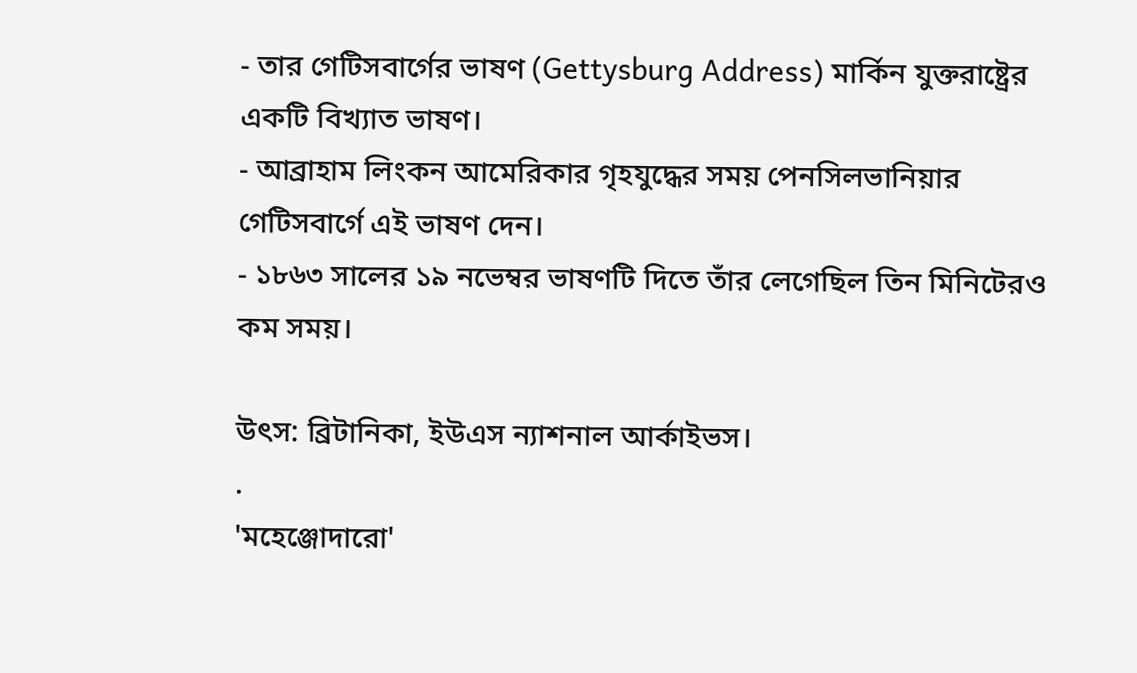- তার গেটিসবার্গের ভাষণ (Gettysburg Address) মার্কিন যুক্তরাষ্ট্রের একটি বিখ্যাত ভাষণ।
- আব্রাহাম লিংকন আমেরিকার গৃহযুদ্ধের সময় পেনসিলভানিয়ার গেটিসবার্গে এই ভাষণ দেন।
- ১৮৬৩ সালের ১৯ নভেম্বর ভাষণটি দিতে তাঁর লেগেছিল তিন মিনিটেরও কম সময়।

উৎস: ব্রিটানিকা, ইউএস ন্যাশনাল আর্কাইভস।
.
'মহেঞ্জোদারো'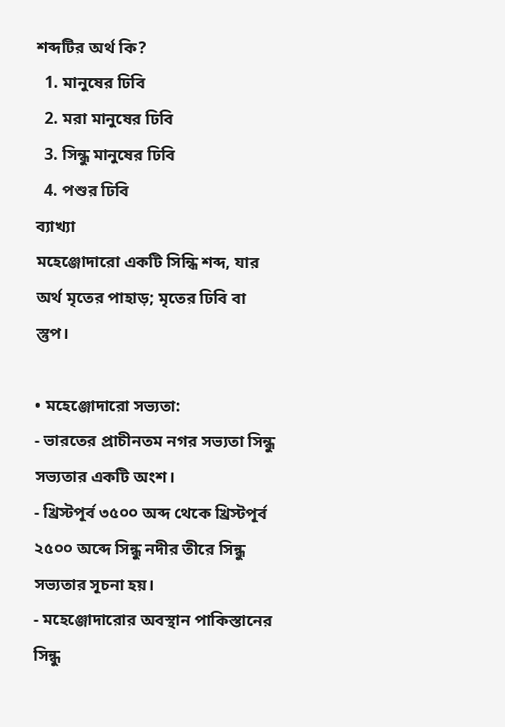শব্দটির অর্থ কি?
  1. মানুষের ঢিবি
  2. মরা মানুষের ঢিবি
  3. সিন্ধু মানুষের ঢিবি
  4. পশুর ঢিবি
ব্যাখ্যা
মহেঞ্জোদারো একটি সিন্ধি শব্দ, যার অর্থ মৃতের পাহাড়; মৃতের ঢিবি বা স্তুপ।

• মহেঞ্জোদারো সভ্যতা:
- ভারতের প্রাচীনতম নগর সভ্যতা সিন্ধু সভ্যতার একটি অংশ।
- খ্রিস্টপূর্ব ৩৫০০ অব্দ থেকে খ্রিস্টপূর্ব ২৫০০ অব্দে সিন্ধু নদীর তীরে সিন্ধু সভ্যতার সূচনা হয়।
- মহেঞ্জোদারোর অবস্থান পাকিস্তানের সিন্ধু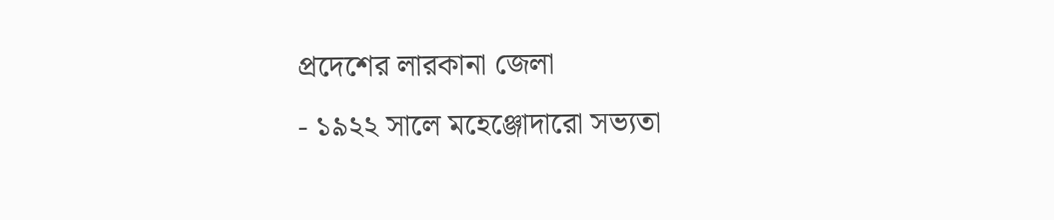প্রদেশের লারকানা জেলা
- ১৯২২ সালে মহেঞ্জোদারো সভ্যতা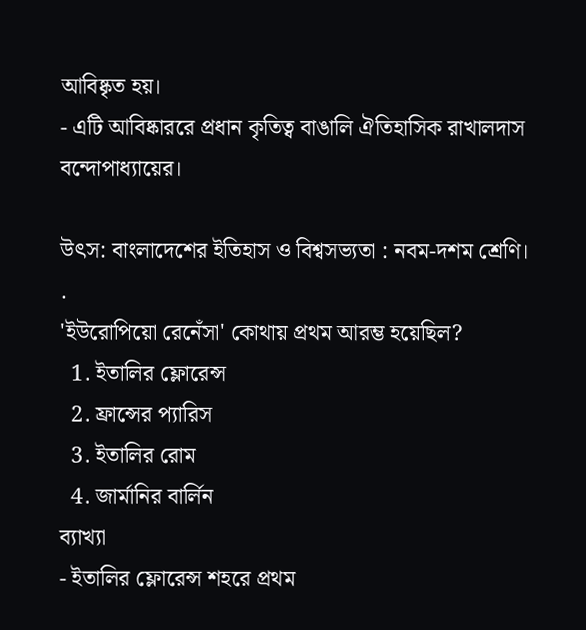আবিষ্কৃত হয়।
- এটি আবিষ্কাররে প্রধান কৃতিত্ব বাঙালি ঐতিহাসিক রাখালদাস বন্দোপাধ্যায়ের।

উৎস: বাংলাদেশের ইতিহাস ও বিশ্বসভ্যতা : নবম-দশম শ্রেণি।
.
'ইউরোপিয়ো রেনেঁসা' কোথায় প্রথম আরম্ভ হয়েছিল?
  1. ইতালির ফ্লোরেন্স
  2. ফ্রান্সের প্যারিস
  3. ইতালির রোম
  4. জার্মানির বার্লিন
ব্যাখ্যা
- ইতালির ফ্লোরেন্স শহরে প্রথম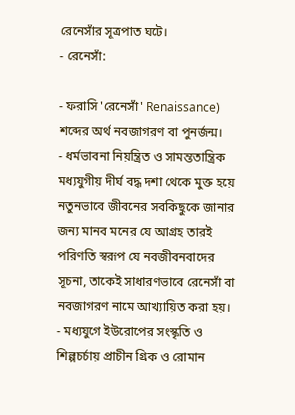রেনেসাঁর সূত্রপাত ঘটে।
- রেনেসাঁ:

- ফরাসি 'রেনেসাঁ' Renaissance) শব্দের অর্থ নবজাগরণ বা পুনর্জন্ম।
- ধর্মভাবনা নিয়ন্ত্রিত ও সামন্ততান্ত্রিক মধ্যযুগীয় দীর্ঘ বদ্ধ দশা থেকে মুক্ত হয়ে নতুনভাবে জীবনের সবকিছুকে জানার জন্য মানব মনের যে আগ্রহ তারই পরিণতি স্বরূপ যে নবজীবনবাদের সূচনা, তাকেই সাধারণভাবে রেনেসাঁ বা নবজাগরণ নামে আখ্যায়িত করা হয়।
- মধ্যযুগে ইউরোপের সংস্কৃতি ও শিল্পচর্চায় প্রাচীন গ্রিক ও রোমান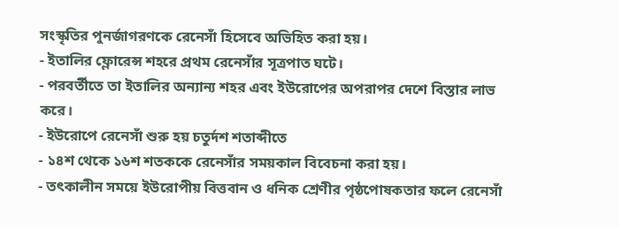সংস্কৃতির পুনর্জাগরণকে রেনেসাঁ হিসেবে অভিহিত করা হয়।
- ইতালির ফ্লোরেন্স শহরে প্রথম রেনেসাঁর সূত্রপাত ঘটে।
- পরবর্তীতে তা ইতালির অন্যান্য শহর এবং ইউরোপের অপরাপর দেশে বিস্তার লাভ করে।
- ইউরোপে রেনেসাঁ শুরু হয় চতুর্দশ শতাব্দীতে
- ১৪শ থেকে ১৬শ শতককে রেনেসাঁর সময়কাল বিবেচনা করা হয়।
- তৎকালীন সময়ে ইউরোপীয় বিত্তবান ও ধনিক শ্রেণীর পৃষ্ঠপোষকতার ফলে রেনেসাঁ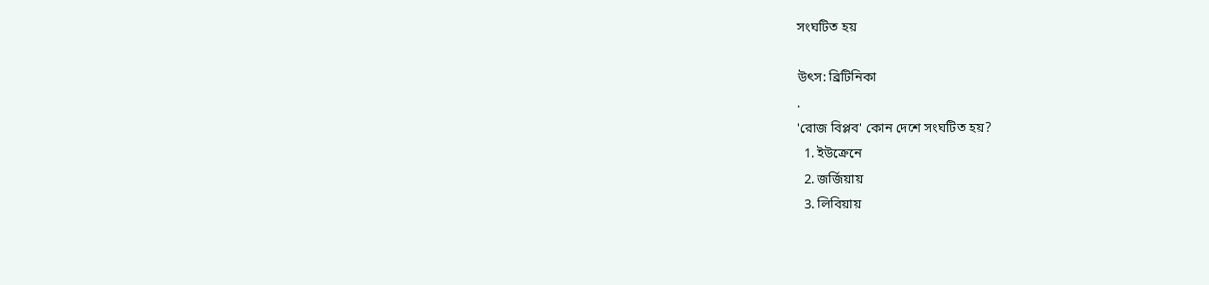সংঘটিত হয়

উৎস: ব্রিটিনিকা
.
'রোজ বিপ্লব' কোন দেশে সংঘটিত হয়?
  1. ইউক্রেনে
  2. জর্জিয়ায়
  3. লিবিয়ায়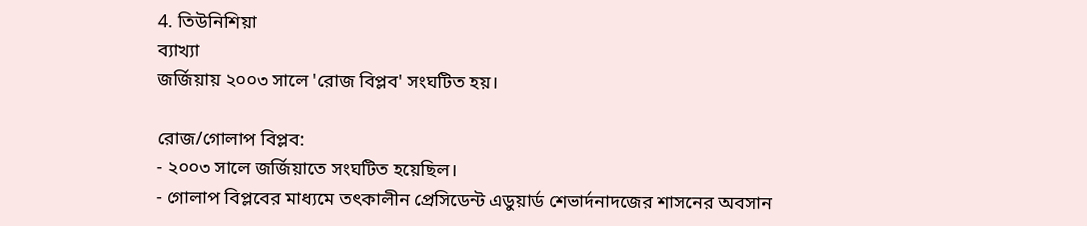4. তিউনিশিয়া
ব্যাখ্যা
জর্জিয়ায় ২০০৩ সালে 'রোজ বিপ্লব' সংঘটিত হয়।

রোজ/গোলাপ বিপ্লব:
- ২০০৩ সালে জর্জিয়াতে সংঘটিত হয়েছিল।
- গোলাপ বিপ্লবের মাধ্যমে তৎকালীন প্রেসিডেন্ট এডুয়ার্ড শেভার্দনাদজের শাসনের অবসান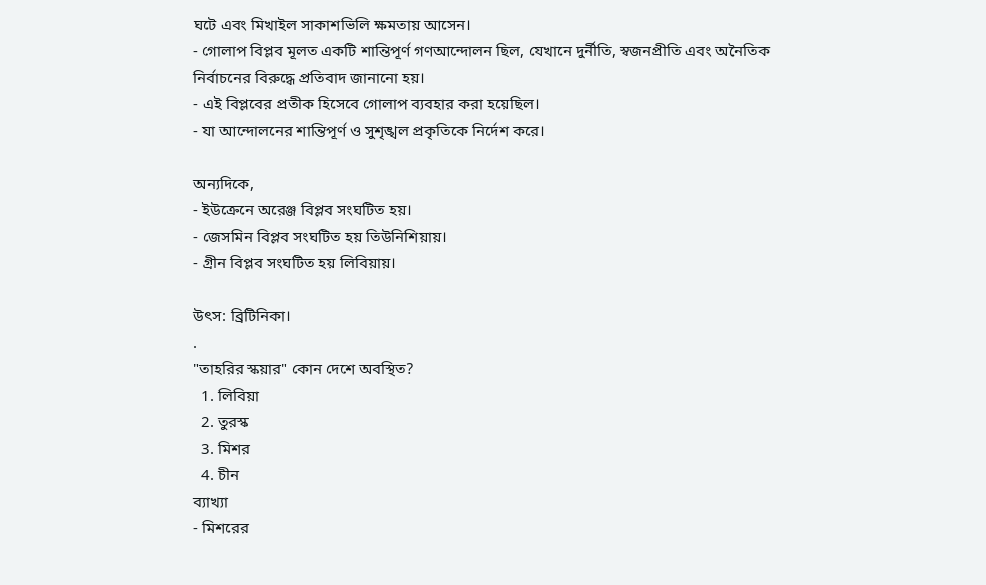ঘটে এবং মিখাইল সাকাশভিলি ক্ষমতায় আসেন।
- গোলাপ বিপ্লব মূলত একটি শান্তিপূর্ণ গণআন্দোলন ছিল, যেখানে দুর্নীতি, স্বজনপ্রীতি এবং অনৈতিক নির্বাচনের বিরুদ্ধে প্রতিবাদ জানানো হয়।
- এই বিপ্লবের প্রতীক হিসেবে গোলাপ ব্যবহার করা হয়েছিল।
- যা আন্দোলনের শান্তিপূর্ণ ও সুশৃঙ্খল প্রকৃতিকে নির্দেশ করে।

অন্যদিকে,
- ইউক্রেনে অরেঞ্জ বিপ্লব সংঘটিত হয়।
- জেসমিন বিপ্লব সংঘটিত হয় তিউনিশিয়ায়।
- গ্রীন বিপ্লব সংঘটিত হয় লিবিয়ায়।

উৎস: ব্রিটিনিকা।
.
"তাহরির স্কয়ার" কোন দেশে অবস্থিত?
  1. লিবিয়া
  2. তুরস্ক
  3. মিশর
  4. চীন
ব্যাখ্যা
- মিশরের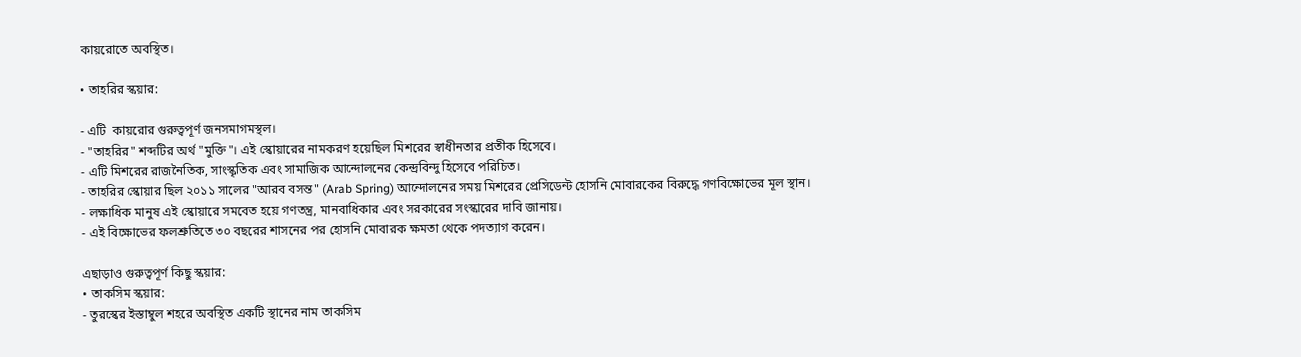কায়রোতে অবস্থিত।

• তাহরির স্কয়ার:

- এটি  কায়রোর গুরুত্বপূর্ণ জনসমাগমস্থল।
- "তাহরির" শব্দটির অর্থ "মুক্তি"। এই স্কোয়ারের নামকরণ হয়েছিল মিশরের স্বাধীনতার প্রতীক হিসেবে।
- এটি মিশরের রাজনৈতিক, সাংস্কৃতিক এবং সামাজিক আন্দোলনের কেন্দ্রবিন্দু হিসেবে পরিচিত।
- তাহরির স্কোয়ার ছিল ২০১১ সালের "আরব বসন্ত" (Arab Spring) আন্দোলনের সময় মিশরের প্রেসিডেন্ট হোসনি মোবারকের বিরুদ্ধে গণবিক্ষোভের মূল স্থান।
- লক্ষাধিক মানুষ এই স্কোয়ারে সমবেত হয়ে গণতন্ত্র, মানবাধিকার এবং সরকারের সংস্কারের দাবি জানায়।
- এই বিক্ষোভের ফলশ্রুতিতে ৩০ বছরের শাসনের পর হোসনি মোবারক ক্ষমতা থেকে পদত্যাগ করেন।

এছাড়াও গুরুত্বপূর্ণ কিছু স্কয়ার:
• তাকসিম স্কয়ার:
- তুরস্কের ইস্তাম্বুল শহরে অবস্থিত একটি স্থানের নাম তাকসিম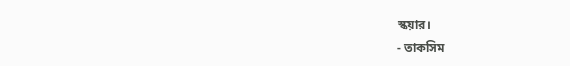স্কয়ার।
- তাকসিম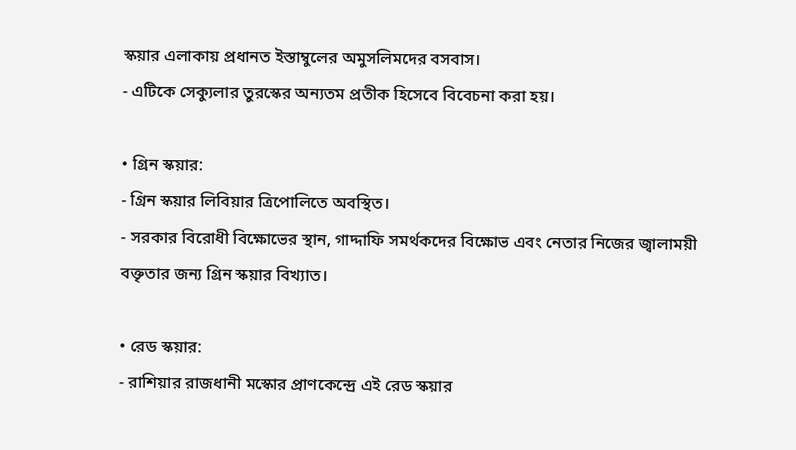স্কয়ার এলাকায় প্রধানত ইস্তাম্বুলের অমুসলিমদের বসবাস।
- এটিকে সেক্যুলার তুরস্কের অন্যতম প্রতীক হিসেবে বিবেচনা করা হয়।

• গ্রিন স্কয়ার:
- গ্রিন স্কয়ার লিবিয়ার ত্রিপোলিতে অবস্থিত।
- সরকার বিরোধী বিক্ষোভের স্থান, গাদ্দাফি সমর্থকদের বিক্ষোভ এবং নেতার নিজের জ্বালাময়ী বক্তৃতার জন্য গ্রিন স্কয়ার বিখ্যাত।

• রেড স্কয়ার:
- রাশিয়ার রাজধানী মস্কোর প্রাণকেন্দ্রে এই রেড স্কয়ার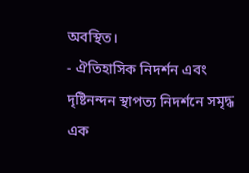অবস্থিত।
- ঐতিহাসিক নিদর্শন এবং দৃষ্টিনন্দন স্থাপত্য নিদর্শনে সমৃদ্ধ এক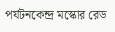পর্যটনকেন্দ্র মস্কোর রেড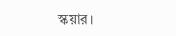স্কয়ার।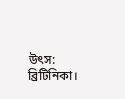উৎস: ব্রিটিনিকা।